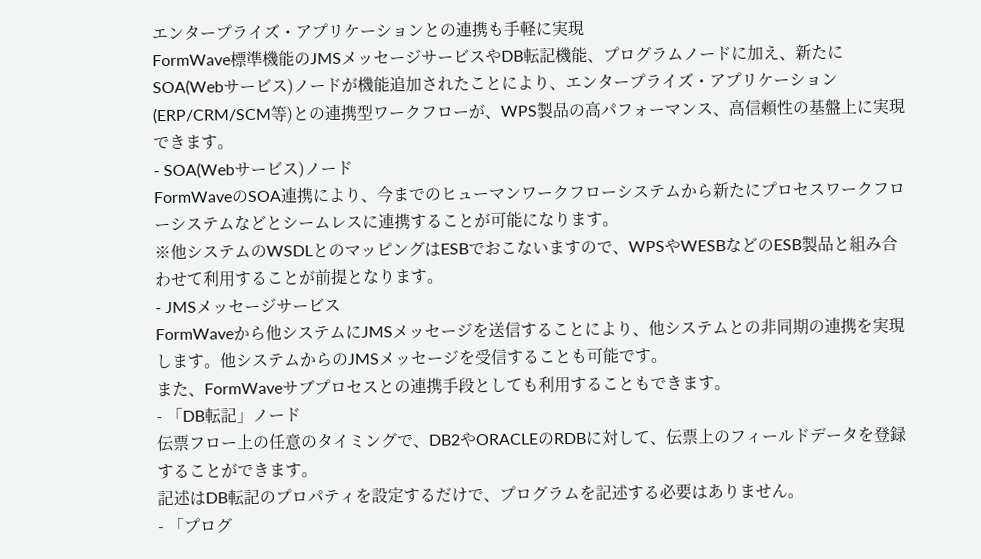エンタープライズ・アプリケーションとの連携も手軽に実現
FormWave標準機能のJMSメッセージサービスやDB転記機能、プログラムノードに加え、新たにSOA(Webサービス)ノードが機能追加されたことにより、エンタープライズ・アプリケーション(ERP/CRM/SCM等)との連携型ワークフローが、WPS製品の高パフォーマンス、高信頼性の基盤上に実現できます。
- SOA(Webサービス)ノード
FormWaveのSOA連携により、今までのヒューマンワークフローシステムから新たにプロセスワークフローシステムなどとシームレスに連携することが可能になります。
※他システムのWSDLとのマッピングはESBでおこないますので、WPSやWESBなどのESB製品と組み合わせて利用することが前提となります。
- JMSメッセージサービス
FormWaveから他システムにJMSメッセージを送信することにより、他システムとの非同期の連携を実現します。他システムからのJMSメッセージを受信することも可能です。
また、FormWaveサブプロセスとの連携手段としても利用することもできます。
- 「DB転記」ノード
伝票フロー上の任意のタイミングで、DB2やORACLEのRDBに対して、伝票上のフィールドデータを登録することができます。
記述はDB転記のプロパティを設定するだけで、プログラムを記述する必要はありません。
- 「プログ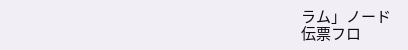ラム」ノード
伝票フロ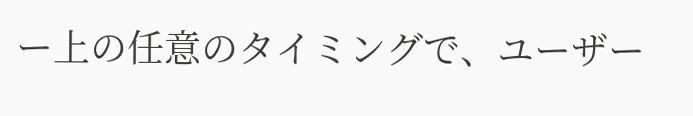ー上の任意のタイミングで、ユーザー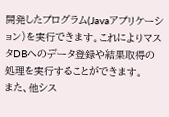開発したプログラム(Javaアプリケーション)を実行できます。これによりマスタDBへのデータ登録や結果取得の処理を実行することができます。
また、他シス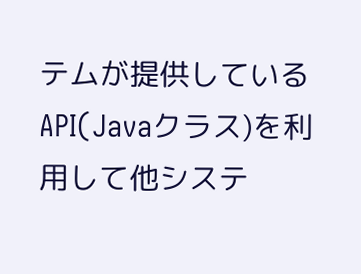テムが提供しているAPI(Javaクラス)を利用して他システ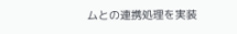ムとの連携処理を実装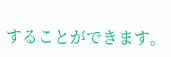することができます。